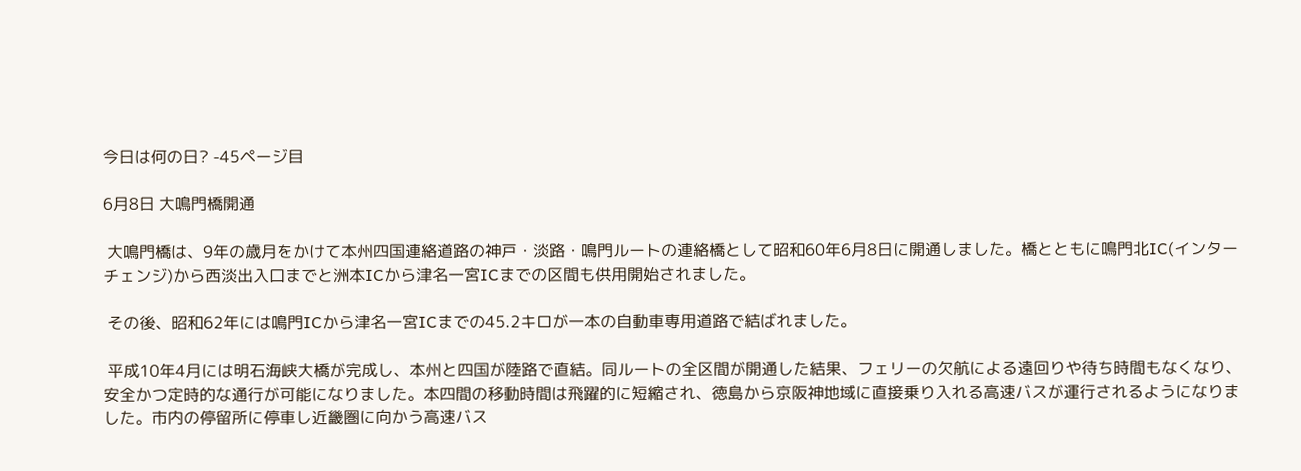今日は何の日? -45ページ目

6月8日 大鳴門橋開通

 大鳴門橋は、9年の歳月をかけて本州四国連絡道路の神戸・淡路・鳴門ルートの連絡橋として昭和60年6月8日に開通しました。橋とともに鳴門北IC(インターチェンジ)から西淡出入口までと洲本ICから津名一宮ICまでの区間も供用開始されました。

 その後、昭和62年には鳴門ICから津名一宮ICまでの45.2キロが一本の自動車専用道路で結ばれました。

 平成10年4月には明石海峡大橋が完成し、本州と四国が陸路で直結。同ルートの全区間が開通した結果、フェリーの欠航による遠回りや待ち時間もなくなり、安全かつ定時的な通行が可能になりました。本四間の移動時間は飛躍的に短縮され、徳島から京阪神地域に直接乗り入れる高速バスが運行されるようになりました。市内の停留所に停車し近畿圏に向かう高速バス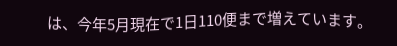は、今年5月現在で1日110便まで増えています。